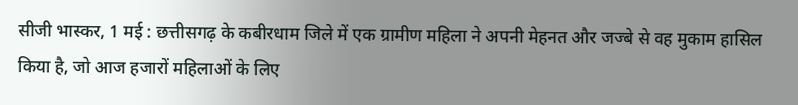सीजी भास्कर, 1 मई : छत्तीसगढ़ के कबीरधाम जिले में एक ग्रामीण महिला ने अपनी मेहनत और जज्बे से वह मुकाम हासिल किया है, जो आज हजारों महिलाओं के लिए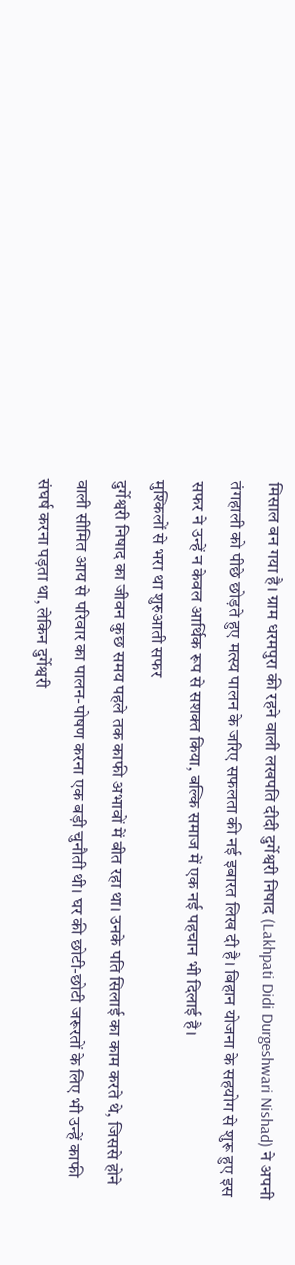मिसाल बन गया है। ग्राम धरमपुरा की रहने वाली लखपति दीदी दुर्गेश्वरी निषाद (Lakhpati Didi Durgeshwari Nishad) ने अपनी तंगहाली को पीछे छोड़ते हुए मत्स्य पालन के जरिए सफलता की नई इबारत लिख दी है। बिहान योजना के सहयोग से शुरू हुए इस सफर ने उन्हें न केवल आर्थिक रूप से सशक्त किया, बल्कि समाज में एक नई पहचान भी दिलाई है।
मुश्किलों से भरा था शुरुआती सफर
दुर्गेश्वरी निषाद का जीवन कुछ समय पहले तक काफी अभावों में बीत रहा था। उनके पति सिलाई का काम करते थे, जिससे होने वाली सीमित आय से परिवार का पालन-पोषण करना एक बड़ी चुनौती थी। घर की छोटी-छोटी जरूरतों के लिए भी उन्हें काफी संघर्ष करना पड़ता था, लेकिन दुर्गेश्वरी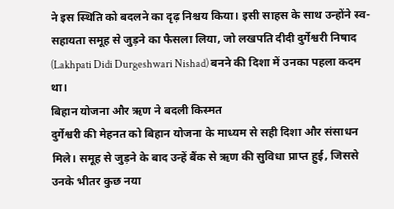ने इस स्थिति को बदलने का दृढ़ निश्चय किया। इसी साहस के साथ उन्होंने स्व-सहायता समूह से जुड़ने का फैसला लिया, जो लखपति दीदी दुर्गेश्वरी निषाद (Lakhpati Didi Durgeshwari Nishad) बनने की दिशा में उनका पहला कदम था।
बिहान योजना और ऋण ने बदली किस्मत
दुर्गेश्वरी की मेहनत को बिहान योजना के माध्यम से सही दिशा और संसाधन मिले। समूह से जुड़ने के बाद उन्हें बैंक से ऋण की सुविधा प्राप्त हुई, जिससे उनके भीतर कुछ नया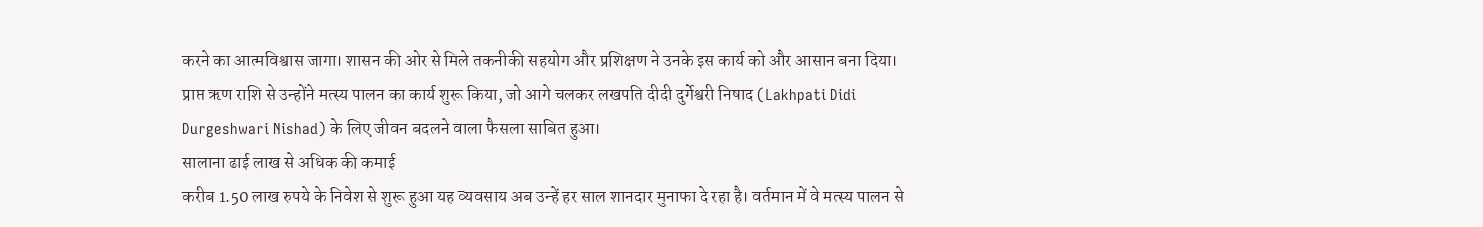करने का आत्मविश्वास जागा। शासन की ओर से मिले तकनीकी सहयोग और प्रशिक्षण ने उनके इस कार्य को और आसान बना दिया। प्राप्त ऋण राशि से उन्होंने मत्स्य पालन का कार्य शुरू किया, जो आगे चलकर लखपति दीदी दुर्गेश्वरी निषाद (Lakhpati Didi Durgeshwari Nishad) के लिए जीवन बदलने वाला फैसला साबित हुआ।
सालाना ढाई लाख से अधिक की कमाई
करीब 1.50 लाख रुपये के निवेश से शुरू हुआ यह व्यवसाय अब उन्हें हर साल शानदार मुनाफा दे रहा है। वर्तमान में वे मत्स्य पालन से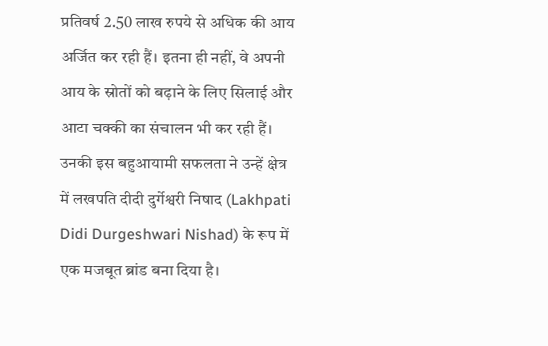प्रतिवर्ष 2.50 लाख रुपये से अधिक की आय अर्जित कर रही हैं। इतना ही नहीं, वे अपनी आय के स्रोतों को बढ़ाने के लिए सिलाई और आटा चक्की का संचालन भी कर रही हैं। उनकी इस बहुआयामी सफलता ने उन्हें क्षेत्र में लखपति दीदी दुर्गेश्वरी निषाद (Lakhpati Didi Durgeshwari Nishad) के रूप में एक मजबूत ब्रांड बना दिया है।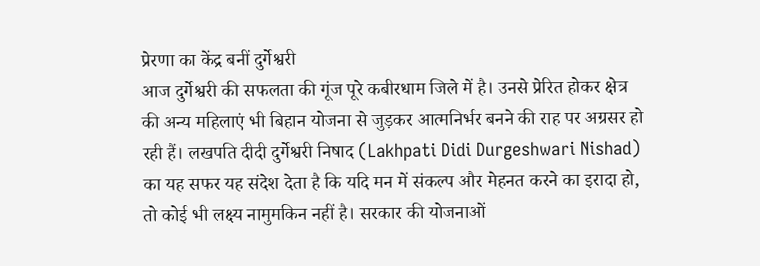प्रेरणा का केंद्र बनीं दुर्गेश्वरी
आज दुर्गेश्वरी की सफलता की गूंज पूरे कबीरधाम जिले में है। उनसे प्रेरित होकर क्षेत्र की अन्य महिलाएं भी बिहान योजना से जुड़कर आत्मनिर्भर बनने की राह पर अग्रसर हो रही हैं। लखपति दीदी दुर्गेश्वरी निषाद (Lakhpati Didi Durgeshwari Nishad) का यह सफर यह संदेश देता है कि यदि मन में संकल्प और मेहनत करने का इरादा हो, तो कोई भी लक्ष्य नामुमकिन नहीं है। सरकार की योजनाओं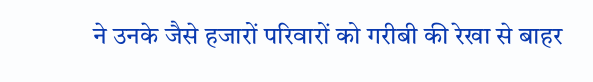ने उनके जैसे हजारों परिवारों को गरीबी की रेखा से बाहर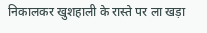निकालकर खुशहाली के रास्ते पर ला खड़ा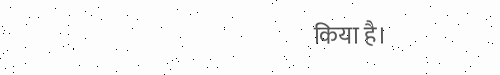किया है।